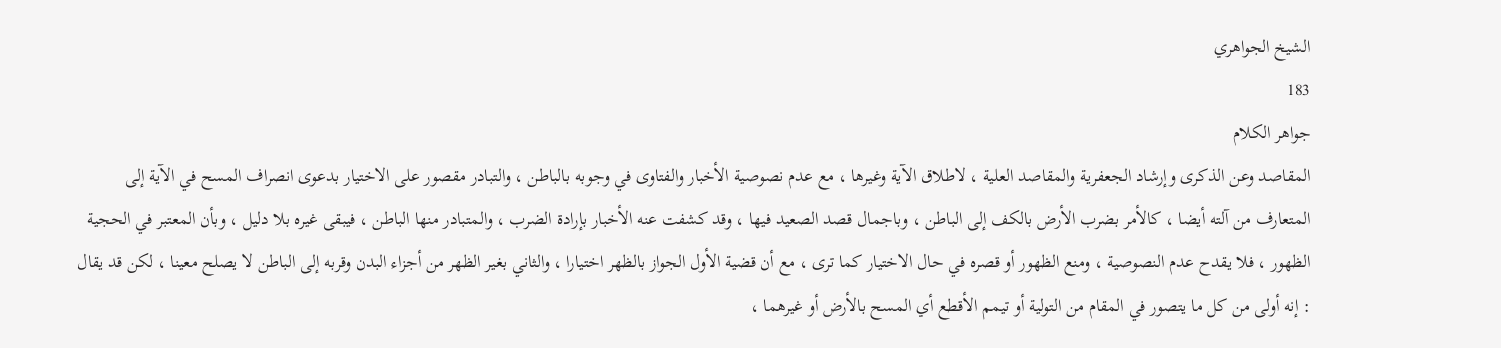الشيخ الجواهري
183
جواهر الكلام
المقاصد وعن الذكرى وإرشاد الجعفرية والمقاصد العلية ، لاطلاق الآية وغيرها ، مع عدم نصوصية الأخبار والفتاوى في وجوبه بالباطن ، والتبادر مقصور على الاختيار بدعوى انصراف المسح في الآية إلى المتعارف من آلته أيضا ، كالأمر بضرب الأرض بالكف إلى الباطن ، وباجمال قصد الصعيد فيها ، وقد كشفت عنه الأخبار بإرادة الضرب ، والمتبادر منها الباطن ، فيبقى غيره بلا دليل ، وبأن المعتبر في الحجية الظهور ، فلا يقدح عدم النصوصية ، ومنع الظهور أو قصره في حال الاختيار كما ترى ، مع أن قضية الأول الجواز بالظهر اختيارا ، والثاني بغير الظهر من أجزاء البدن وقربه إلى الباطن لا يصلح معينا ، لكن قد يقال : إنه أولى من كل ما يتصور في المقام من التولية أو تيمم الأقطع أي المسح بالأرض أو غيرهما ،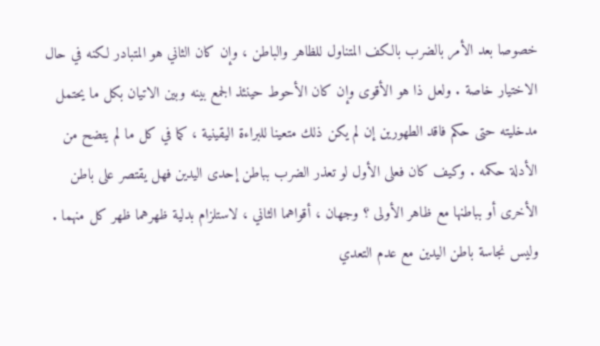خصوصا بعد الأمر بالضرب بالكف المتناول للظاهر والباطن ، وإن كان الثاني هو المتبادر لكنه في حال الاختيار خاصة . ولعل ذا هو الأقوى وإن كان الأحوط حينئذ الجمع بينه وبين الاتيان بكل ما يحتمل مدخليته حتى حكم فاقد الطهورين إن لم يكن ذلك متعينا للبراءة اليقينية ، كما في كل ما لم يتضح من الأدلة حكمه . وكيف كان فعلى الأول لو تعذر الضرب بباطن إحدى اليدين فهل يقتصر على باطن الأخرى أو بباطنها مع ظاهر الأولى ؟ وجهان ، أقواهما الثاني ، لاستلزام بدلية ظهرهما ظهر كل منهما . وليس نجاسة باطن اليدين مع عدم التعدي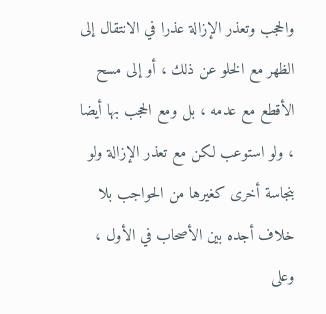والحجب وتعذر الإزالة عذرا في الانتقال إلى الظهر مع الخلو عن ذلك ، أو إلى مسح الأقطع مع عدمه ، بل ومع الحجب بها أيضا ، ولو استوعب لكن مع تعذر الإزالة ولو بنجاسة أخرى كغيرها من الحواجب بلا خلاف أجده بين الأصحاب في الأول ، وعلى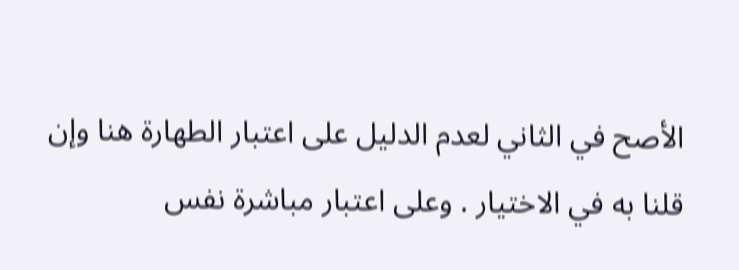الأصح في الثاني لعدم الدليل على اعتبار الطهارة هنا وإن قلنا به في الاختيار . وعلى اعتبار مباشرة نفس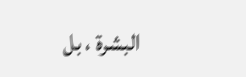البشرة ، بل